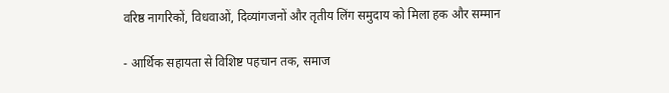वरिष्ठ नागरिकों, विधवाओं, दिव्यांगजनों और तृतीय लिंग समुदाय को मिला हक और सम्मान

- आर्थिक सहायता से विशिष्ट पहचान तक, समाज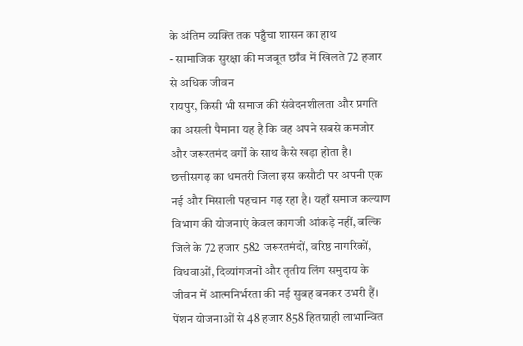के अंतिम व्यक्ति तक पहुँचा शासन का हाथ
- सामाजिक सुरक्षा की मजबूत छाँव में खिलते 72 हजार से अधिक जीवन
रायपुर, किसी भी समाज की संवेदनशीलता और प्रगति का असली पैमाना यह है कि वह अपने सबसे कमजोर और जरूरतमंद वर्गों के साथ कैसे खड़ा होता है। छत्तीसगढ़ का धमतरी जिला इस कसौटी पर अपनी एक नई और मिसाली पहचान गढ़ रहा है। यहाँ समाज कल्याण विभाग की योजनाएं केवल कागजी आंकड़े नहीं, बल्कि जिले के 72 हजार 582 जरूरतमंदों, वरिष्ठ नागरिकों, विधवाओं, दिव्यांगजनों और तृतीय लिंग समुदाय के जीवन में आत्मनिर्भरता की नई सुबह बनकर उभरी हैं।
पेंशन योजनाओं से 48 हजार 858 हितग्राही लाभान्वित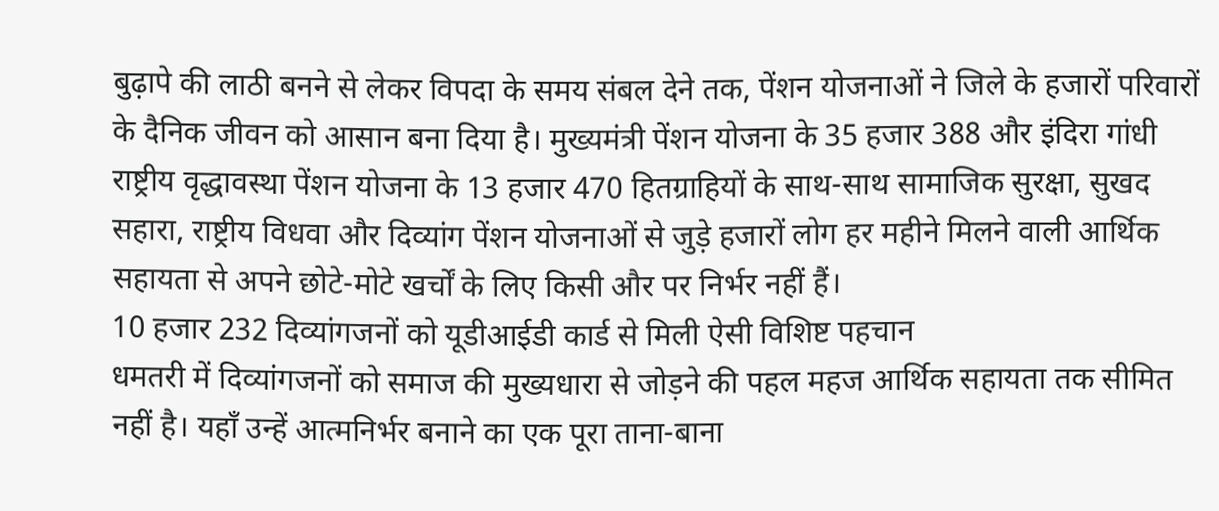बुढ़ापे की लाठी बनने से लेकर विपदा के समय संबल देने तक, पेंशन योजनाओं ने जिले के हजारों परिवारों के दैनिक जीवन को आसान बना दिया है। मुख्यमंत्री पेंशन योजना के 35 हजार 388 और इंदिरा गांधी राष्ट्रीय वृद्धावस्था पेंशन योजना के 13 हजार 470 हितग्राहियों के साथ-साथ सामाजिक सुरक्षा, सुखद सहारा, राष्ट्रीय विधवा और दिव्यांग पेंशन योजनाओं से जुड़े हजारों लोग हर महीने मिलने वाली आर्थिक सहायता से अपने छोटे-मोटे खर्चों के लिए किसी और पर निर्भर नहीं हैं।
10 हजार 232 दिव्यांगजनों को यूडीआईडी कार्ड से मिली ऐसी विशिष्ट पहचान
धमतरी में दिव्यांगजनों को समाज की मुख्यधारा से जोड़ने की पहल महज आर्थिक सहायता तक सीमित नहीं है। यहाँ उन्हें आत्मनिर्भर बनाने का एक पूरा ताना-बाना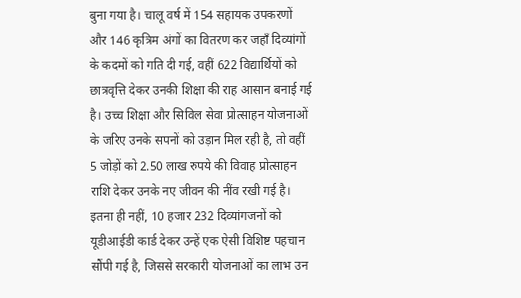बुना गया है। चालू वर्ष में 154 सहायक उपकरणों और 146 कृत्रिम अंगों का वितरण कर जहाँ दिव्यांगों के कदमों को गति दी गई, वहीं 622 विद्यार्थियों को छात्रवृत्ति देकर उनकी शिक्षा की राह आसान बनाई गई है। उच्च शिक्षा और सिविल सेवा प्रोत्साहन योजनाओं के जरिए उनके सपनों को उड़ान मिल रही है, तो वहीं 5 जोड़ों को 2.50 लाख रुपये की विवाह प्रोत्साहन राशि देकर उनके नए जीवन की नींव रखी गई है। इतना ही नहीं, 10 हजार 232 दिव्यांगजनों को यूडीआईडी कार्ड देकर उन्हें एक ऐसी विशिष्ट पहचान सौंपी गई है, जिससे सरकारी योजनाओं का लाभ उन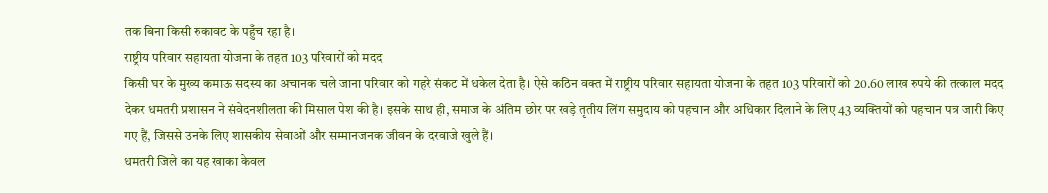तक बिना किसी रुकावट के पहुँच रहा है।
राष्ट्रीय परिवार सहायता योजना के तहत 103 परिवारों को मदद
किसी घर के मुख्य कमाऊ सदस्य का अचानक चले जाना परिवार को गहरे संकट में धकेल देता है। ऐसे कठिन वक्त में राष्ट्रीय परिवार सहायता योजना के तहत 103 परिवारों को 20.60 लाख रुपये की तत्काल मदद देकर धमतरी प्रशासन ने संवेदनशीलता की मिसाल पेश की है। इसके साथ ही, समाज के अंतिम छोर पर खड़े तृतीय लिंग समुदाय को पहचान और अधिकार दिलाने के लिए 43 व्यक्तियों को पहचान पत्र जारी किए गए हैं, जिससे उनके लिए शासकीय सेवाओं और सम्मानजनक जीवन के दरवाजे खुले हैं।
धमतरी जिले का यह खाका केवल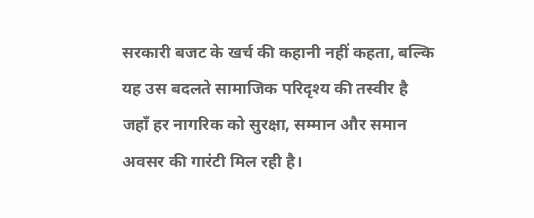सरकारी बजट के खर्च की कहानी नहीं कहता, बल्कि यह उस बदलते सामाजिक परिदृश्य की तस्वीर है जहाँ हर नागरिक को सुरक्षा, सम्मान और समान अवसर की गारंटी मिल रही है।